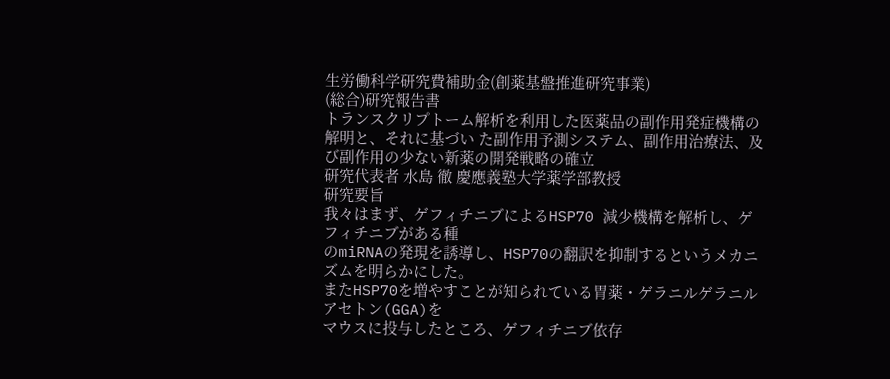生労働科学研究費補助金(創薬基盤推進研究事業)
(総合)研究報告書
トランスクリプトーム解析を利用した医薬品の副作用発症機構の解明と、それに基づい た副作用予測システム、副作用治療法、及び副作用の少ない新薬の開発戦略の確立
研究代表者 水島 徹 慶應義塾大学薬学部教授
研究要旨
我々はまず、ゲフィチニブによるHSP70 減少機構を解析し、ゲフィチニブがある種
のmiRNAの発現を誘導し、HSP70の翻訳を抑制するというメカニズムを明らかにした。
またHSP70を増やすことが知られている胃薬・ゲラニルゲラニルアセトン(GGA)を
マウスに投与したところ、ゲフィチニブ依存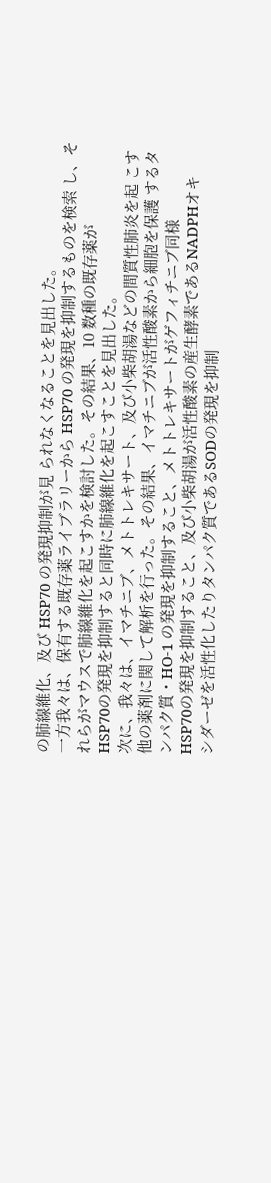の肺線維化、及び HSP70 の発現抑制が見 られなくなることを見出した。
一方我々は、保有する既存薬ライブラリーから HSP70 の発現を抑制するものを検索 し、それらがマウスで肺線維化を起こすかを検討した。その結果、10 数種の既存薬が
HSP70の発現を抑制すると同時に肺線維化を起こすことを見出した。
次に、我々は、イマチニブ、メトトレキサート、及び小柴胡湯などの間質性肺炎を起 こす他の薬剤に関して解析を行った。その結果、イマチニブが活性酸素から細胞を保護 するタンパク質・HO-1 の発現を抑制すること、メトトレキサートがゲフィチニブ同様
HSP70の発現を抑制すること、及び小柴胡湯が活性酸素の産生酵素であるNADPHオキ
シダーゼを活性化したりタンパク質であるSODの発現を抑制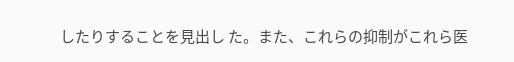したりすることを見出し た。また、これらの抑制がこれら医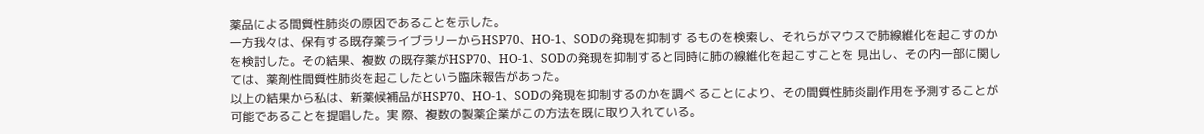薬品による間質性肺炎の原因であることを示した。
一方我々は、保有する既存薬ライブラリーからHSP70、HO-1、SODの発現を抑制す るものを検索し、それらがマウスで肺線維化を起こすのかを検討した。その結果、複数 の既存薬がHSP70、HO-1、SODの発現を抑制すると同時に肺の線維化を起こすことを 見出し、その内一部に関しては、薬剤性間質性肺炎を起こしたという臨床報告があった。
以上の結果から私は、新薬候補品がHSP70、HO-1、SODの発現を抑制するのかを調べ ることにより、その間質性肺炎副作用を予測することが可能であることを提唱した。実 際、複数の製薬企業がこの方法を既に取り入れている。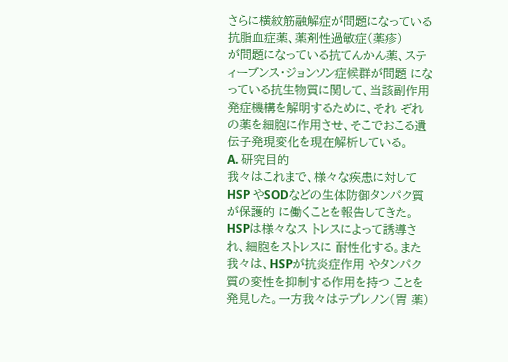さらに横紋筋融解症が問題になっている抗脂血症薬、薬剤性過敏症(薬疹)
が問題になっている抗てんかん薬、スティーブンス・ジョンソン症候群が問題 になっている抗生物質に関して、当該副作用発症機構を解明するために、それ ぞれの薬を細胞に作用させ、そこでおこる遺伝子発現変化を現在解析している。
A. 研究目的
我々はこれまで、様々な疾患に対して HSP やSODなどの生体防御タンパク質が保護的 に働くことを報告してきた。HSPは様々なス トレスによって誘導され、細胞をストレスに 耐性化する。また我々は、HSPが抗炎症作用 やタンパク質の変性を抑制する作用を持つ ことを発見した。一方我々はテプレノン(胃 薬)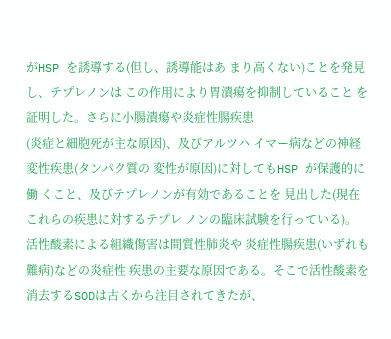がHSP を誘導する(但し、誘導能はあ まり高くない)ことを発見し、テプレノンは この作用により胃潰瘍を抑制していること を証明した。さらに小腸潰瘍や炎症性腸疾患
(炎症と細胞死が主な原因)、及びアルツハ イマー病などの神経変性疾患(タンパク質の 変性が原因)に対してもHSP が保護的に働 くこと、及びテプレノンが有効であることを 見出した(現在これらの疾患に対するテプレ ノンの臨床試験を行っている)。
活性酸素による組織傷害は間質性肺炎や 炎症性腸疾患(いずれも難病)などの炎症性 疾患の主要な原因である。そこで活性酸素を 消去するSODは古くから注目されてきたが、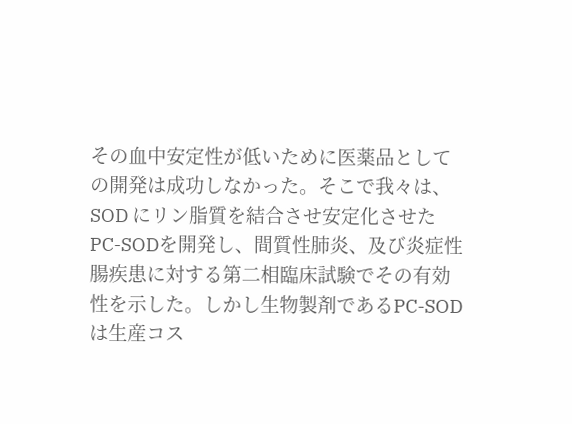その血中安定性が低いために医薬品として の開発は成功しなかった。そこで我々は、
SOD にリン脂質を結合させ安定化させた PC-SODを開発し、間質性肺炎、及び炎症性 腸疾患に対する第二相臨床試験でその有効 性を示した。しかし生物製剤であるPC-SOD は生産コス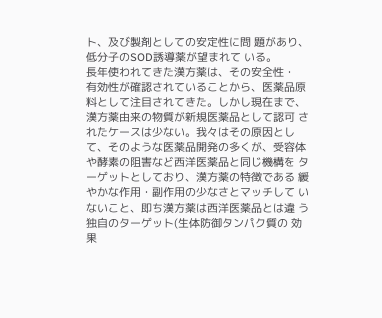ト、及び製剤としての安定性に問 題があり、低分子のSOD誘導薬が望まれて いる。
長年使われてきた漢方薬は、その安全性・
有効性が確認されていることから、医薬品原 料として注目されてきた。しかし現在まで、
漢方薬由来の物質が新規医薬品として認可 されたケースは少ない。我々はその原因とし て、そのような医薬品開発の多くが、受容体 や酵素の阻害など西洋医薬品と同じ機構を ターゲットとしており、漢方薬の特徴である 緩やかな作用・副作用の少なさとマッチして いないこと、即ち漢方薬は西洋医薬品とは違 う独自のターゲット(生体防御タンパク質の 効果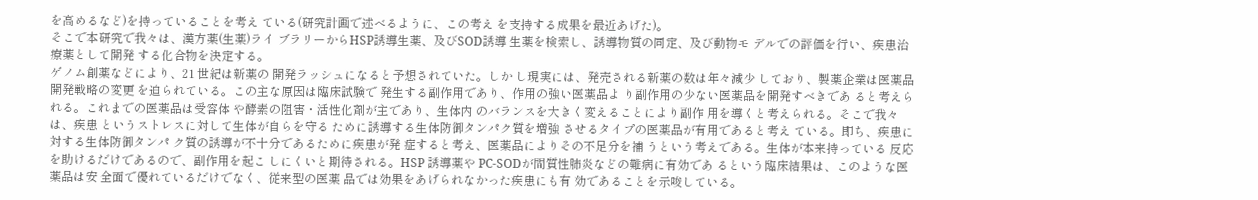を高めるなど)を持っていることを考え ている(研究計画で述べるように、この考え を支持する成果を最近あげた)。
そこで本研究で我々は、漢方薬(生薬)ライ ブラリーからHSP誘導生薬、及びSOD誘導 生薬を検索し、誘導物質の同定、及び動物モ デルでの評価を行い、疾患治療薬として開発 する化合物を決定する。
ゲノム創薬などにより、21 世紀は新薬の 開発ラッシュになると予想されていた。しか し現実には、発売される新薬の数は年々減少 しており、製薬企業は医薬品開発戦略の変更 を迫られている。この主な原因は臨床試験で 発生する副作用であり、作用の強い医薬品よ り副作用の少ない医薬品を開発すべきであ ると考えられる。これまでの医薬品は受容体 や酵素の阻害・活性化剤が主であり、生体内 のバランスを大きく変えることにより副作 用を導くと考えられる。そこで我々は、疾患 というストレスに対して生体が自らを守る ために誘導する生体防御タンパク質を増強 させるタイプの医薬品が有用であると考え ている。即ち、疾患に対する生体防御タンパ ク質の誘導が不十分であるために疾患が発 症すると考え、医薬品によりその不足分を補 うという考えである。生体が本来持っている 反応を助けるだけであるので、副作用を起こ しにくいと期待される。HSP 誘導薬や PC-SODが間質性肺炎などの難病に有効であ るという臨床結果は、このような医薬品は安 全面で優れているだけでなく、従来型の医薬 品では効果をあげられなかった疾患にも有 効であることを示唆している。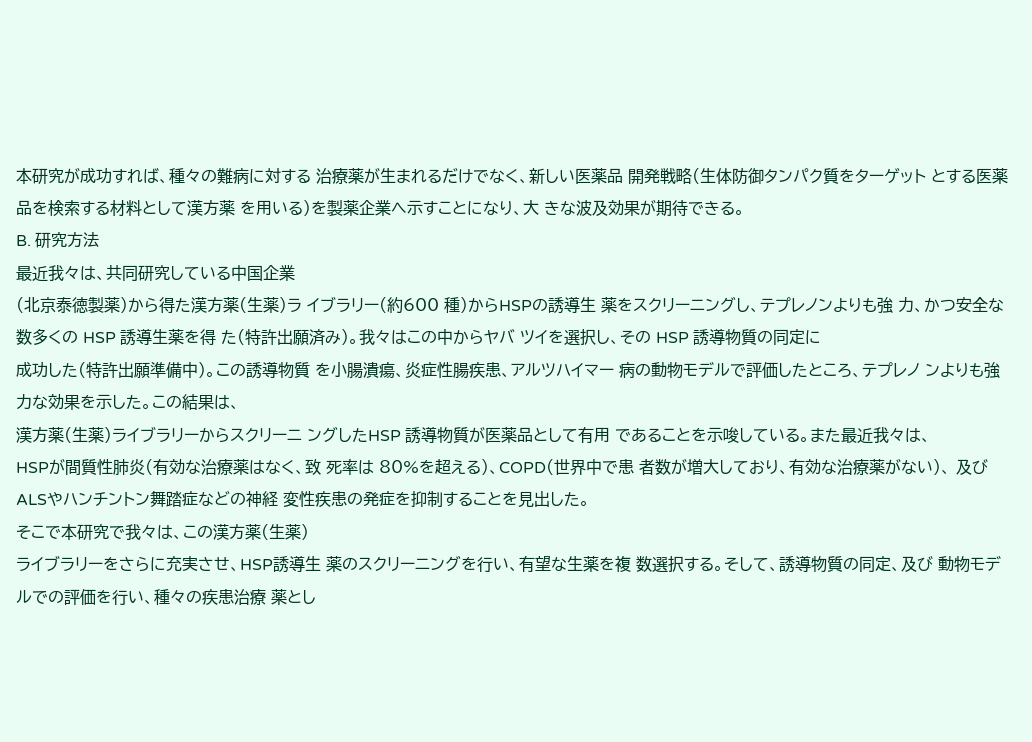本研究が成功すれば、種々の難病に対する 治療薬が生まれるだけでなく、新しい医薬品 開発戦略(生体防御タンパク質をターゲット とする医薬品を検索する材料として漢方薬 を用いる)を製薬企業へ示すことになり、大 きな波及効果が期待できる。
B. 研究方法
最近我々は、共同研究している中国企業
(北京泰徳製薬)から得た漢方薬(生薬)ラ イブラリー(約600 種)からHSPの誘導生 薬をスクリーニングし、テプレノンよりも強 力、かつ安全な数多くの HSP 誘導生薬を得 た(特許出願済み)。我々はこの中からヤバ ツイを選択し、その HSP 誘導物質の同定に
成功した(特許出願準備中)。この誘導物質 を小腸潰瘍、炎症性腸疾患、アルツハイマー 病の動物モデルで評価したところ、テプレノ ンよりも強力な効果を示した。この結果は、
漢方薬(生薬)ライブラリーからスクリーニ ングしたHSP 誘導物質が医薬品として有用 であることを示唆している。また最近我々は、
HSPが間質性肺炎(有効な治療薬はなく、致 死率は 80%を超える)、COPD(世界中で患 者数が増大しており、有効な治療薬がない)、 及びALSやハンチントン舞踏症などの神経 変性疾患の発症を抑制することを見出した。
そこで本研究で我々は、この漢方薬(生薬)
ライブラリーをさらに充実させ、HSP誘導生 薬のスクリーニングを行い、有望な生薬を複 数選択する。そして、誘導物質の同定、及び 動物モデルでの評価を行い、種々の疾患治療 薬とし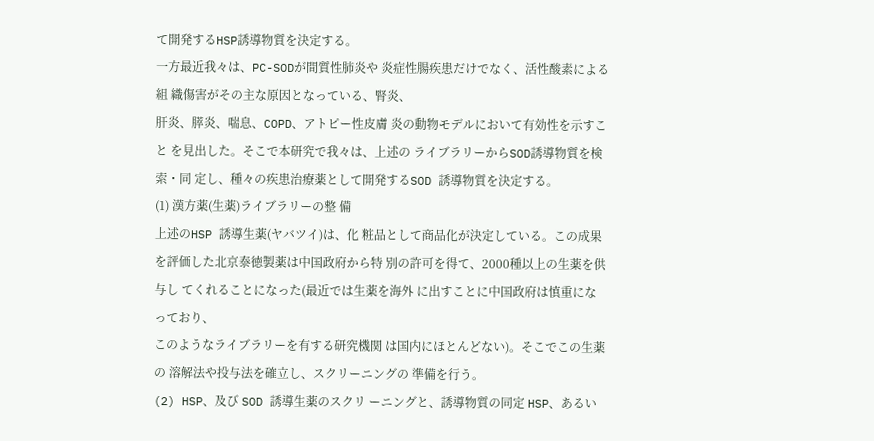て開発するHSP誘導物質を決定する。
一方最近我々は、PC-SODが間質性肺炎や 炎症性腸疾患だけでなく、活性酸素による組 織傷害がその主な原因となっている、腎炎、
肝炎、膵炎、喘息、COPD、アトピー性皮膚 炎の動物モデルにおいて有効性を示すこと を見出した。そこで本研究で我々は、上述の ライブラリーからSOD誘導物質を検索・同 定し、種々の疾患治療薬として開発するSOD 誘導物質を決定する。
(1) 漢方薬(生薬)ライブラリーの整 備
上述のHSP 誘導生薬(ヤバツイ)は、化 粧品として商品化が決定している。この成果 を評価した北京泰徳製薬は中国政府から特 別の許可を得て、2000種以上の生薬を供与し てくれることになった(最近では生薬を海外 に出すことに中国政府は慎重になっており、
このようなライブラリーを有する研究機関 は国内にほとんどない)。そこでこの生薬の 溶解法や投与法を確立し、スクリーニングの 準備を行う。
(2) HSP、及び SOD 誘導生薬のスクリ ーニングと、誘導物質の同定 HSP、あるい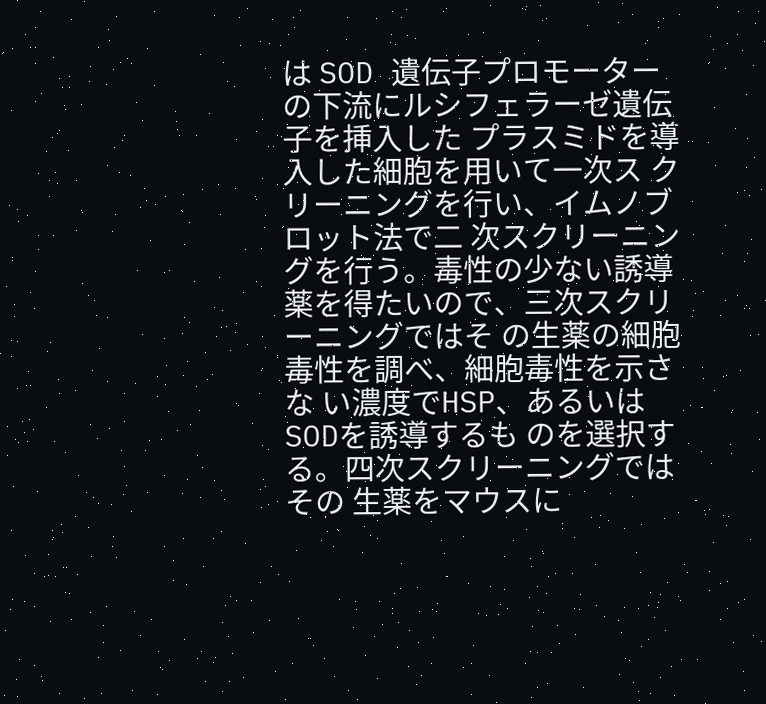は SOD 遺伝子プロモーター の下流にルシフェラーゼ遺伝子を挿入した プラスミドを導入した細胞を用いて一次ス クリーニングを行い、イムノブロット法で二 次スクリーニングを行う。毒性の少ない誘導
薬を得たいので、三次スクリーニングではそ の生薬の細胞毒性を調べ、細胞毒性を示さな い濃度でHSP、あるいはSODを誘導するも のを選択する。四次スクリーニングではその 生薬をマウスに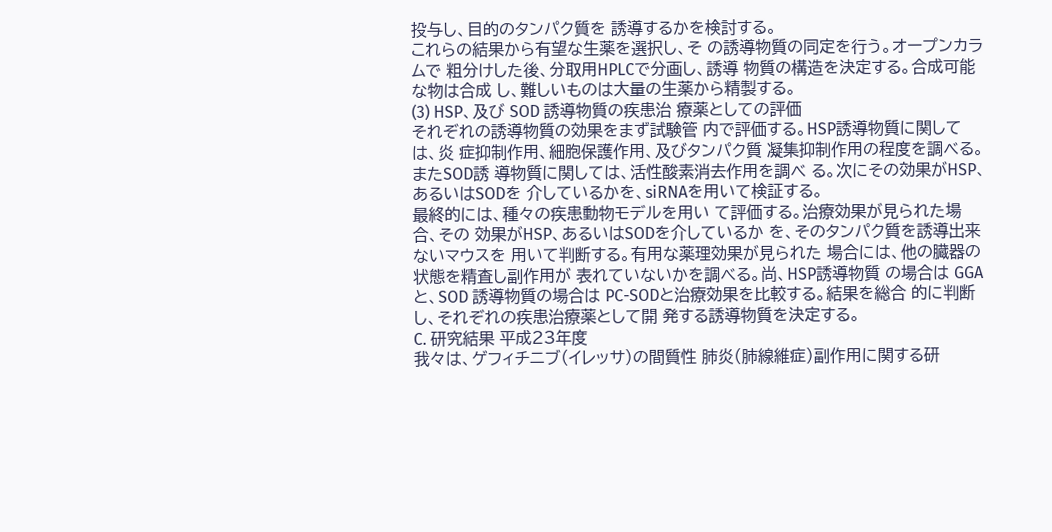投与し、目的のタンパク質を 誘導するかを検討する。
これらの結果から有望な生薬を選択し、そ の誘導物質の同定を行う。オープンカラムで 粗分けした後、分取用HPLCで分画し、誘導 物質の構造を決定する。合成可能な物は合成 し、難しいものは大量の生薬から精製する。
(3) HSP、及び SOD 誘導物質の疾患治 療薬としての評価
それぞれの誘導物質の効果をまず試験管 内で評価する。HSP誘導物質に関しては、炎 症抑制作用、細胞保護作用、及びタンパク質 凝集抑制作用の程度を調べる。またSOD誘 導物質に関しては、活性酸素消去作用を調べ る。次にその効果がHSP、あるいはSODを 介しているかを、siRNAを用いて検証する。
最終的には、種々の疾患動物モデルを用い て評価する。治療効果が見られた場合、その 効果がHSP、あるいはSODを介しているか を、そのタンパク質を誘導出来ないマウスを 用いて判断する。有用な薬理効果が見られた 場合には、他の臓器の状態を精査し副作用が 表れていないかを調べる。尚、HSP誘導物質 の場合は GGA と、SOD 誘導物質の場合は PC-SODと治療効果を比較する。結果を総合 的に判断し、それぞれの疾患治療薬として開 発する誘導物質を決定する。
C. 研究結果 平成23年度
我々は、ゲフィチニブ(イレッサ)の間質性 肺炎(肺線維症)副作用に関する研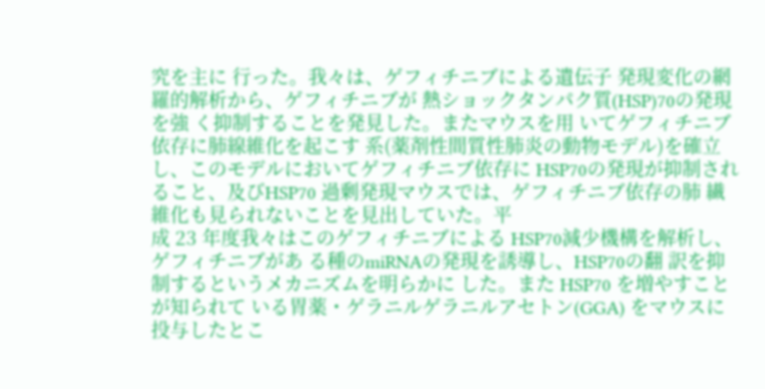究を主に 行った。我々は、ゲフィチニブによる遺伝子 発現変化の網羅的解析から、ゲフィチニブが 熱ショックタンパク質(HSP)70の発現を強 く抑制することを発見した。またマウスを用 いてゲフィチニブ依存に肺線維化を起こす 系(薬剤性間質性肺炎の動物モデル)を確立 し、このモデルにおいてゲフィチニブ依存に HSP70の発現が抑制されること、及びHSP70 過剰発現マウスでは、ゲフィチニブ依存の肺 繊維化も見られないことを見出していた。平
成 23 年度我々はこのゲフィチニブによる HSP70減少機構を解析し、ゲフィチニブがあ る種のmiRNAの発現を誘導し、HSP70の翻 訳を抑制するというメカニズムを明らかに した。また HSP70 を増やすことが知られて いる胃薬・ゲラニルゲラニルアセトン(GGA) をマウスに投与したとこ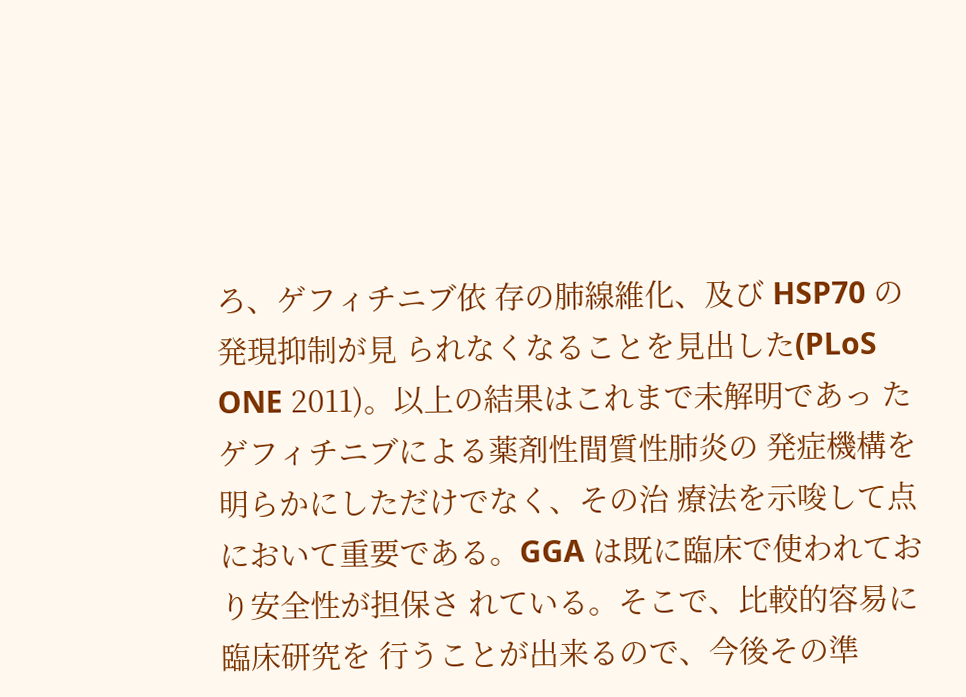ろ、ゲフィチニブ依 存の肺線維化、及び HSP70 の発現抑制が見 られなくなることを見出した(PLoS ONE 2011)。以上の結果はこれまで未解明であっ たゲフィチニブによる薬剤性間質性肺炎の 発症機構を明らかにしただけでなく、その治 療法を示唆して点において重要である。GGA は既に臨床で使われており安全性が担保さ れている。そこで、比較的容易に臨床研究を 行うことが出来るので、今後その準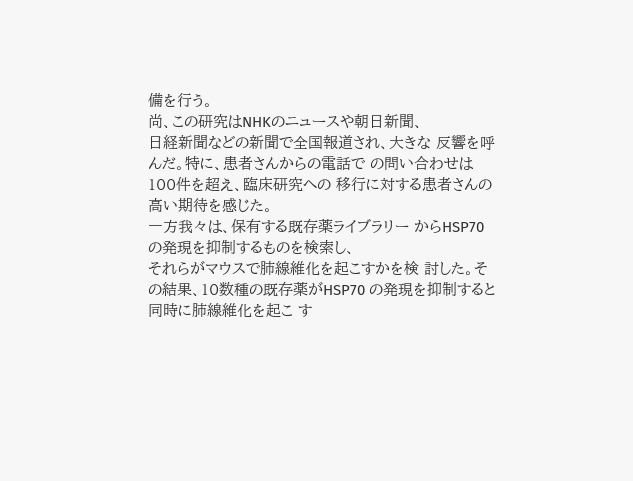備を行う。
尚、この研究はNHKのニュースや朝日新聞、
日経新聞などの新聞で全国報道され、大きな 反響を呼んだ。特に、患者さんからの電話で の問い合わせは100件を超え、臨床研究への 移行に対する患者さんの高い期待を感じた。
一方我々は、保有する既存薬ライブラリー からHSP70の発現を抑制するものを検索し、
それらがマウスで肺線維化を起こすかを検 討した。その結果、10数種の既存薬がHSP70 の発現を抑制すると同時に肺線維化を起こ す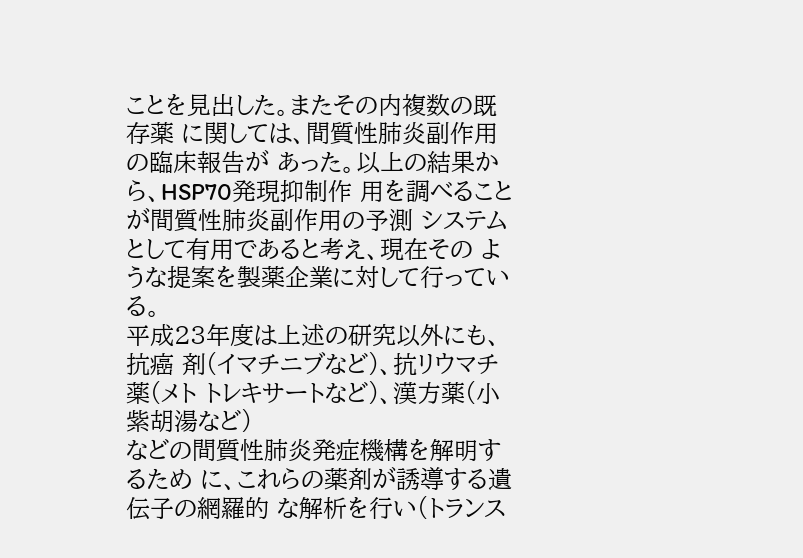ことを見出した。またその内複数の既存薬 に関しては、間質性肺炎副作用の臨床報告が あった。以上の結果から、HSP70発現抑制作 用を調べることが間質性肺炎副作用の予測 システムとして有用であると考え、現在その ような提案を製薬企業に対して行っている。
平成23年度は上述の研究以外にも、抗癌 剤(イマチニブなど)、抗リウマチ薬(メト トレキサートなど)、漢方薬(小紫胡湯など)
などの間質性肺炎発症機構を解明するため に、これらの薬剤が誘導する遺伝子の網羅的 な解析を行い(トランス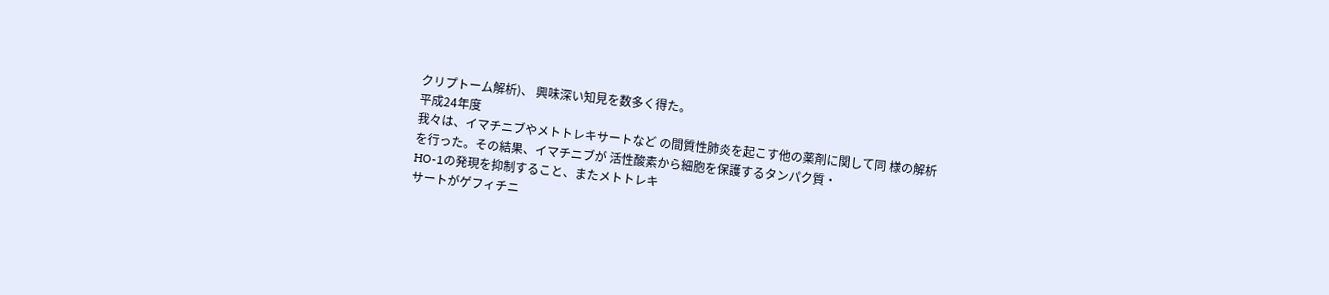クリプトーム解析)、 興味深い知見を数多く得た。
平成24年度
我々は、イマチニブやメトトレキサートなど の間質性肺炎を起こす他の薬剤に関して同 様の解析を行った。その結果、イマチニブが 活性酸素から細胞を保護するタンパク質・
HO-1の発現を抑制すること、またメトトレキ
サートがゲフィチニ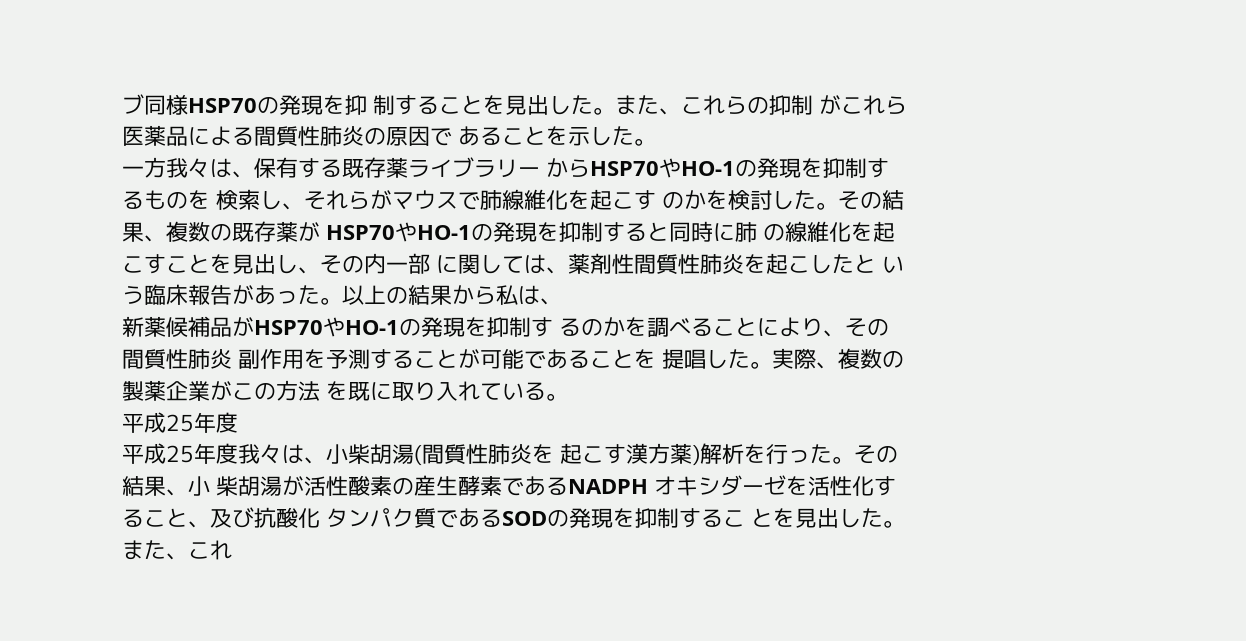ブ同様HSP70の発現を抑 制することを見出した。また、これらの抑制 がこれら医薬品による間質性肺炎の原因で あることを示した。
一方我々は、保有する既存薬ライブラリー からHSP70やHO-1の発現を抑制するものを 検索し、それらがマウスで肺線維化を起こす のかを検討した。その結果、複数の既存薬が HSP70やHO-1の発現を抑制すると同時に肺 の線維化を起こすことを見出し、その内一部 に関しては、薬剤性間質性肺炎を起こしたと いう臨床報告があった。以上の結果から私は、
新薬候補品がHSP70やHO-1の発現を抑制す るのかを調べることにより、その間質性肺炎 副作用を予測することが可能であることを 提唱した。実際、複数の製薬企業がこの方法 を既に取り入れている。
平成25年度
平成25年度我々は、小柴胡湯(間質性肺炎を 起こす漢方薬)解析を行った。その結果、小 柴胡湯が活性酸素の産生酵素であるNADPH オキシダーゼを活性化すること、及び抗酸化 タンパク質であるSODの発現を抑制するこ とを見出した。また、これ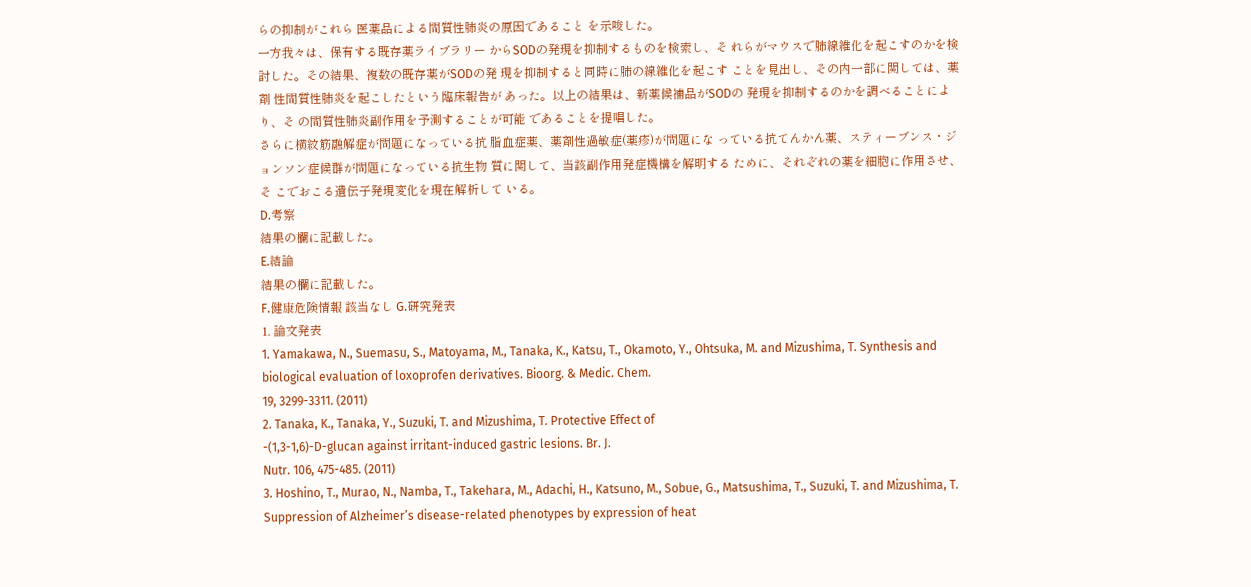らの抑制がこれら 医薬品による間質性肺炎の原因であること を示唆した。
一方我々は、保有する既存薬ライブラリー からSODの発現を抑制するものを検索し、そ れらがマウスで肺線維化を起こすのかを検 討した。その結果、複数の既存薬がSODの発 現を抑制すると同時に肺の線維化を起こす ことを見出し、その内一部に関しては、薬剤 性間質性肺炎を起こしたという臨床報告が あった。以上の結果は、新薬候補品がSODの 発現を抑制するのかを調べることにより、そ の間質性肺炎副作用を予測することが可能 であることを提唱した。
さらに横紋筋融解症が問題になっている抗 脂血症薬、薬剤性過敏症(薬疹)が問題にな っている抗てんかん薬、スティーブンス・ジ ョンソン症候群が問題になっている抗生物 質に関して、当該副作用発症機構を解明する ために、それぞれの薬を細胞に作用させ、そ こでおこる遺伝子発現変化を現在解析して いる。
D.考察
結果の欄に記載した。
E.結論
結果の欄に記載した。
F.健康危険情報 該当なし G.研究発表
1. 論文発表
1. Yamakawa, N., Suemasu, S., Matoyama, M., Tanaka, K., Katsu, T., Okamoto, Y., Ohtsuka, M. and Mizushima, T. Synthesis and biological evaluation of loxoprofen derivatives. Bioorg. & Medic. Chem.
19, 3299-3311. (2011)
2. Tanaka, K., Tanaka, Y., Suzuki, T. and Mizushima, T. Protective Effect of
-(1,3-1,6)-D-glucan against irritant-induced gastric lesions. Br. J.
Nutr. 106, 475-485. (2011)
3. Hoshino, T., Murao, N., Namba, T., Takehara, M., Adachi, H., Katsuno, M., Sobue, G., Matsushima, T., Suzuki, T. and Mizushima, T.
Suppression of Alzheimer’s disease-related phenotypes by expression of heat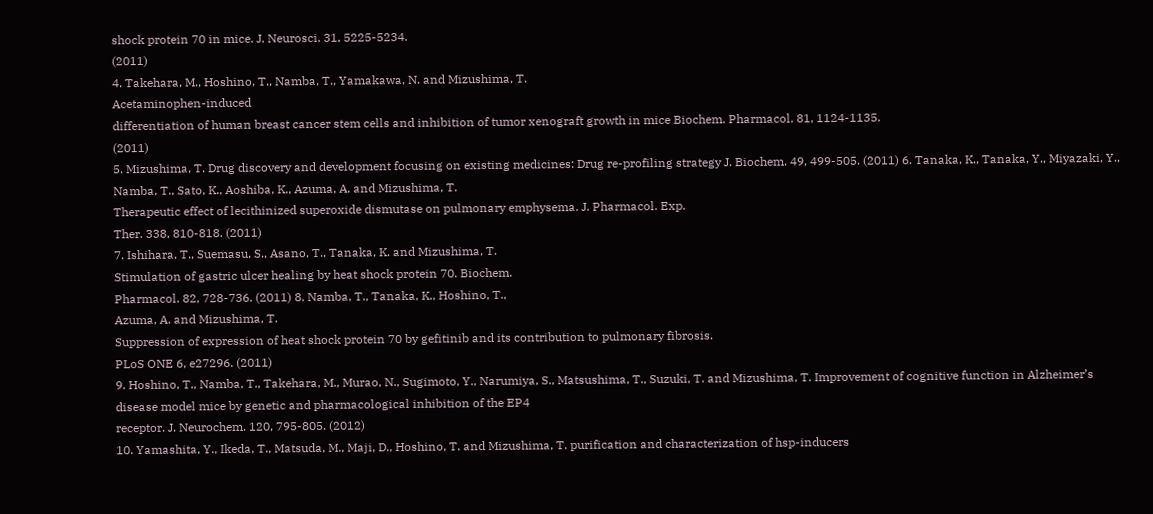shock protein 70 in mice. J. Neurosci. 31, 5225-5234.
(2011)
4. Takehara, M., Hoshino, T., Namba, T., Yamakawa, N. and Mizushima, T.
Acetaminophen-induced
differentiation of human breast cancer stem cells and inhibition of tumor xenograft growth in mice Biochem. Pharmacol. 81, 1124-1135.
(2011)
5. Mizushima, T. Drug discovery and development focusing on existing medicines: Drug re-profiling strategy J. Biochem. 49, 499-505. (2011) 6. Tanaka, K., Tanaka, Y., Miyazaki, Y.,
Namba, T., Sato, K., Aoshiba, K., Azuma, A. and Mizushima, T.
Therapeutic effect of lecithinized superoxide dismutase on pulmonary emphysema. J. Pharmacol. Exp.
Ther. 338, 810-818. (2011)
7. Ishihara, T., Suemasu, S., Asano, T., Tanaka, K. and Mizushima, T.
Stimulation of gastric ulcer healing by heat shock protein 70. Biochem.
Pharmacol. 82, 728-736. (2011) 8. Namba, T., Tanaka, K., Hoshino, T.,
Azuma, A. and Mizushima, T.
Suppression of expression of heat shock protein 70 by gefitinib and its contribution to pulmonary fibrosis.
PLoS ONE 6, e27296. (2011)
9. Hoshino, T., Namba, T., Takehara, M., Murao, N., Sugimoto, Y., Narumiya, S., Matsushima, T., Suzuki, T. and Mizushima, T. Improvement of cognitive function in Alzheimer’s disease model mice by genetic and pharmacological inhibition of the EP4
receptor. J. Neurochem. 120, 795-805. (2012)
10. Yamashita, Y., Ikeda, T., Matsuda, M., Maji, D., Hoshino, T. and Mizushima, T. purification and characterization of hsp-inducers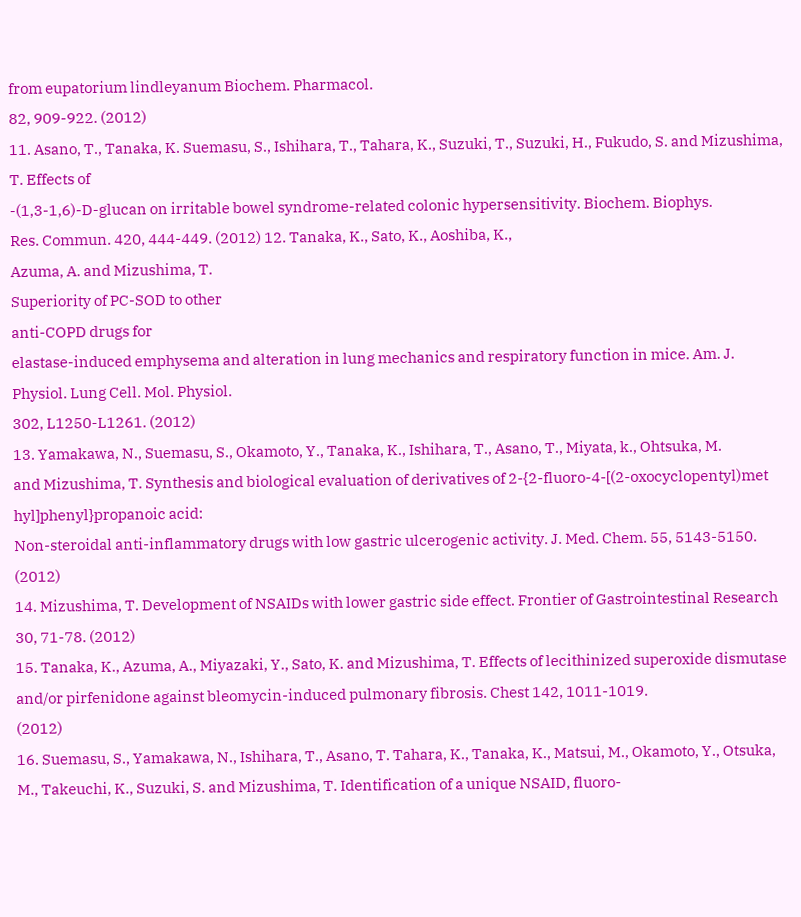from eupatorium lindleyanum Biochem. Pharmacol.
82, 909-922. (2012)
11. Asano, T., Tanaka, K. Suemasu, S., Ishihara, T., Tahara, K., Suzuki, T., Suzuki, H., Fukudo, S. and Mizushima, T. Effects of
-(1,3-1,6)-D-glucan on irritable bowel syndrome-related colonic hypersensitivity. Biochem. Biophys.
Res. Commun. 420, 444-449. (2012) 12. Tanaka, K., Sato, K., Aoshiba, K.,
Azuma, A. and Mizushima, T.
Superiority of PC-SOD to other
anti-COPD drugs for
elastase-induced emphysema and alteration in lung mechanics and respiratory function in mice. Am. J.
Physiol. Lung Cell. Mol. Physiol.
302, L1250-L1261. (2012)
13. Yamakawa, N., Suemasu, S., Okamoto, Y., Tanaka, K., Ishihara, T., Asano, T., Miyata, k., Ohtsuka, M.
and Mizushima, T. Synthesis and biological evaluation of derivatives of 2-{2-fluoro-4-[(2-oxocyclopentyl)met hyl]phenyl}propanoic acid:
Non-steroidal anti-inflammatory drugs with low gastric ulcerogenic activity. J. Med. Chem. 55, 5143-5150. (2012)
14. Mizushima, T. Development of NSAIDs with lower gastric side effect. Frontier of Gastrointestinal Research 30, 71-78. (2012)
15. Tanaka, K., Azuma, A., Miyazaki, Y., Sato, K. and Mizushima, T. Effects of lecithinized superoxide dismutase and/or pirfenidone against bleomycin-induced pulmonary fibrosis. Chest 142, 1011-1019.
(2012)
16. Suemasu, S., Yamakawa, N., Ishihara, T., Asano, T. Tahara, K., Tanaka, K., Matsui, M., Okamoto, Y., Otsuka, M., Takeuchi, K., Suzuki, S. and Mizushima, T. Identification of a unique NSAID, fluoro-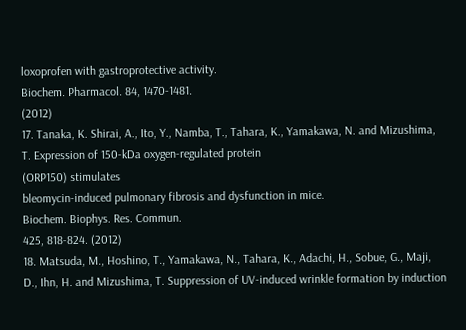loxoprofen with gastroprotective activity.
Biochem. Pharmacol. 84, 1470-1481.
(2012)
17. Tanaka, K. Shirai, A., Ito, Y., Namba, T., Tahara, K., Yamakawa, N. and Mizushima, T. Expression of 150-kDa oxygen-regulated protein
(ORP150) stimulates
bleomycin-induced pulmonary fibrosis and dysfunction in mice.
Biochem. Biophys. Res. Commun.
425, 818-824. (2012)
18. Matsuda, M., Hoshino, T., Yamakawa, N., Tahara, K., Adachi, H., Sobue, G., Maji, D., Ihn, H. and Mizushima, T. Suppression of UV-induced wrinkle formation by induction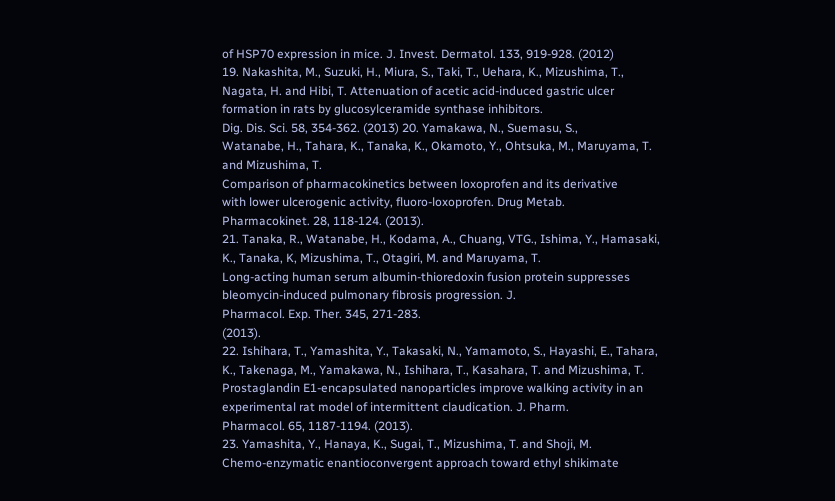of HSP70 expression in mice. J. Invest. Dermatol. 133, 919-928. (2012)
19. Nakashita, M., Suzuki, H., Miura, S., Taki, T., Uehara, K., Mizushima, T., Nagata, H. and Hibi, T. Attenuation of acetic acid-induced gastric ulcer formation in rats by glucosylceramide synthase inhibitors.
Dig. Dis. Sci. 58, 354-362. (2013) 20. Yamakawa, N., Suemasu, S.,
Watanabe, H., Tahara, K., Tanaka, K., Okamoto, Y., Ohtsuka, M., Maruyama, T. and Mizushima, T.
Comparison of pharmacokinetics between loxoprofen and its derivative
with lower ulcerogenic activity, fluoro-loxoprofen. Drug Metab.
Pharmacokinet. 28, 118-124. (2013).
21. Tanaka, R., Watanabe, H., Kodama, A., Chuang, VTG., Ishima, Y., Hamasaki, K., Tanaka, K, Mizushima, T., Otagiri, M. and Maruyama, T.
Long-acting human serum albumin-thioredoxin fusion protein suppresses bleomycin-induced pulmonary fibrosis progression. J.
Pharmacol. Exp. Ther. 345, 271-283.
(2013).
22. Ishihara, T., Yamashita, Y., Takasaki, N., Yamamoto, S., Hayashi, E., Tahara, K., Takenaga, M., Yamakawa, N., Ishihara, T., Kasahara, T. and Mizushima, T. Prostaglandin E1-encapsulated nanoparticles improve walking activity in an experimental rat model of intermittent claudication. J. Pharm.
Pharmacol. 65, 1187-1194. (2013).
23. Yamashita, Y., Hanaya, K., Sugai, T., Mizushima, T. and Shoji, M.
Chemo-enzymatic enantioconvergent approach toward ethyl shikimate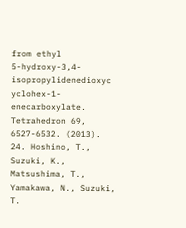from ethyl
5-hydroxy-3,4-isopropylidenedioxyc yclohex-1-enecarboxylate.
Tetrahedron 69, 6527-6532. (2013).
24. Hoshino, T., Suzuki, K., Matsushima, T., Yamakawa, N., Suzuki, T.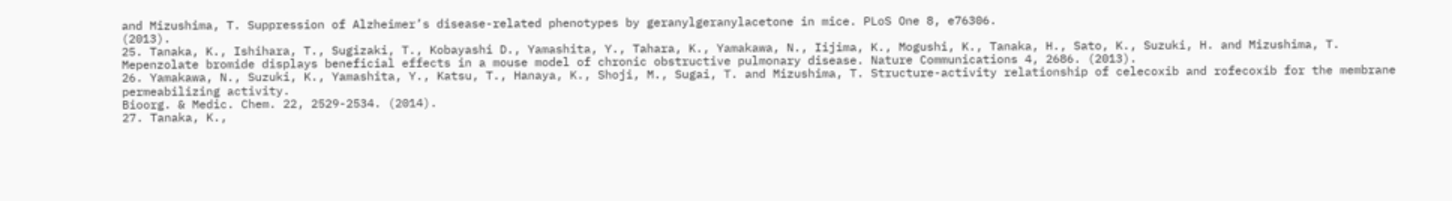and Mizushima, T. Suppression of Alzheimer’s disease-related phenotypes by geranylgeranylacetone in mice. PLoS One 8, e76306.
(2013).
25. Tanaka, K., Ishihara, T., Sugizaki, T., Kobayashi D., Yamashita, Y., Tahara, K., Yamakawa, N., Iijima, K., Mogushi, K., Tanaka, H., Sato, K., Suzuki, H. and Mizushima, T.
Mepenzolate bromide displays beneficial effects in a mouse model of chronic obstructive pulmonary disease. Nature Communications 4, 2686. (2013).
26. Yamakawa, N., Suzuki, K., Yamashita, Y., Katsu, T., Hanaya, K., Shoji, M., Sugai, T. and Mizushima, T. Structure-activity relationship of celecoxib and rofecoxib for the membrane permeabilizing activity.
Bioorg. & Medic. Chem. 22, 2529-2534. (2014).
27. Tanaka, K.,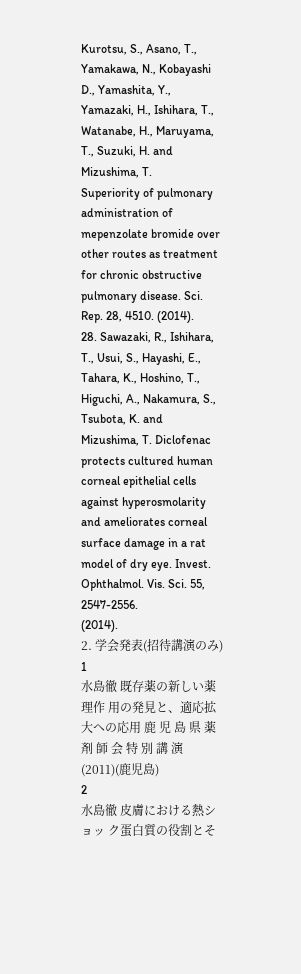Kurotsu, S., Asano, T., Yamakawa, N., Kobayashi D., Yamashita, Y., Yamazaki, H., Ishihara, T., Watanabe, H., Maruyama, T., Suzuki, H. and Mizushima, T.
Superiority of pulmonary administration of mepenzolate bromide over other routes as treatment for chronic obstructive pulmonary disease. Sci. Rep. 28, 4510. (2014).
28. Sawazaki, R., Ishihara, T., Usui, S., Hayashi, E., Tahara, K., Hoshino, T., Higuchi, A., Nakamura, S., Tsubota, K. and Mizushima, T. Diclofenac protects cultured human corneal epithelial cells against hyperosmolarity and ameliorates corneal surface damage in a rat model of dry eye. Invest.
Ophthalmol. Vis. Sci. 55, 2547-2556.
(2014).
2. 学会発表(招待講演のみ)
1
水島徹 既存薬の新しい薬理作 用の発見と、適応拡大への応用 鹿 児 島 県 薬 剤 師 会 特 別 講 演
(2011)(鹿児島)
2
水島徹 皮膚における熱ショッ ク蛋白質の役割とそ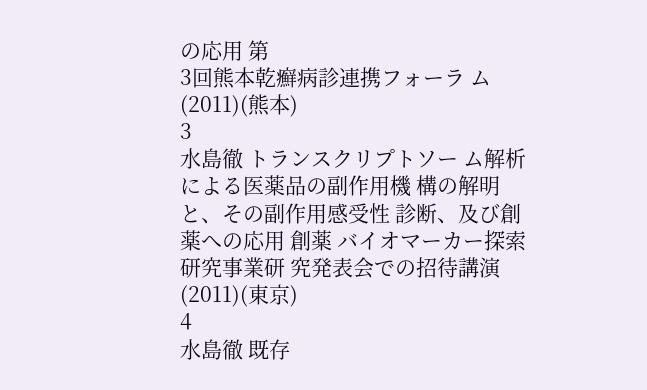の応用 第
3回熊本乾癬病診連携フォーラ ム
(2011)(熊本)
3
水島徹 トランスクリプトソー ム解析による医薬品の副作用機 構の解明と、その副作用感受性 診断、及び創薬への応用 創薬 バイオマーカー探索研究事業研 究発表会での招待講演
(2011)(東京)
4
水島徹 既存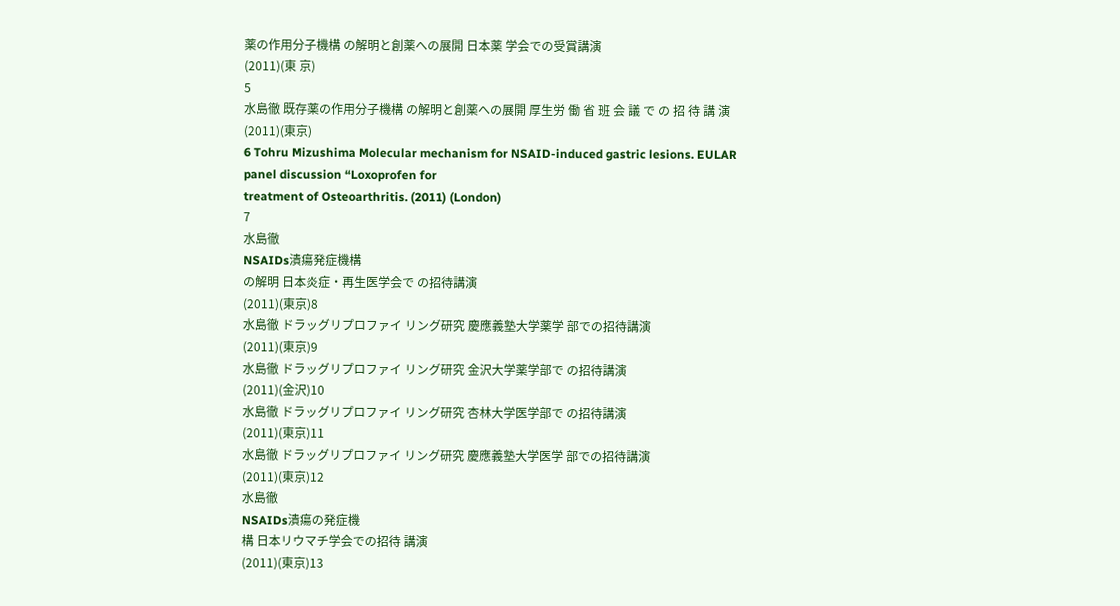薬の作用分子機構 の解明と創薬への展開 日本薬 学会での受賞講演
(2011)(東 京)
5
水島徹 既存薬の作用分子機構 の解明と創薬への展開 厚生労 働 省 班 会 議 で の 招 待 講 演
(2011)(東京)
6 Tohru Mizushima Molecular mechanism for NSAID-induced gastric lesions. EULAR panel discussion “Loxoprofen for
treatment of Osteoarthritis. (2011) (London)
7
水島徹
NSAIDs潰瘍発症機構
の解明 日本炎症・再生医学会で の招待講演
(2011)(東京)8
水島徹 ドラッグリプロファイ リング研究 慶應義塾大学薬学 部での招待講演
(2011)(東京)9
水島徹 ドラッグリプロファイ リング研究 金沢大学薬学部で の招待講演
(2011)(金沢)10
水島徹 ドラッグリプロファイ リング研究 杏林大学医学部で の招待講演
(2011)(東京)11
水島徹 ドラッグリプロファイ リング研究 慶應義塾大学医学 部での招待講演
(2011)(東京)12
水島徹
NSAIDs潰瘍の発症機
構 日本リウマチ学会での招待 講演
(2011)(東京)13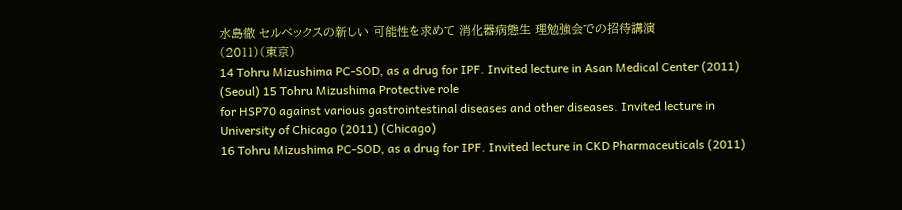水島徹 セルベックスの新しい 可能性を求めて 消化器病態生 理勉強会での招待講演
(2011)(東京)
14 Tohru Mizushima PC-SOD, as a drug for IPF. Invited lecture in Asan Medical Center (2011) (Seoul) 15 Tohru Mizushima Protective role
for HSP70 against various gastrointestinal diseases and other diseases. Invited lecture in University of Chicago (2011) (Chicago)
16 Tohru Mizushima PC-SOD, as a drug for IPF. Invited lecture in CKD Pharmaceuticals (2011)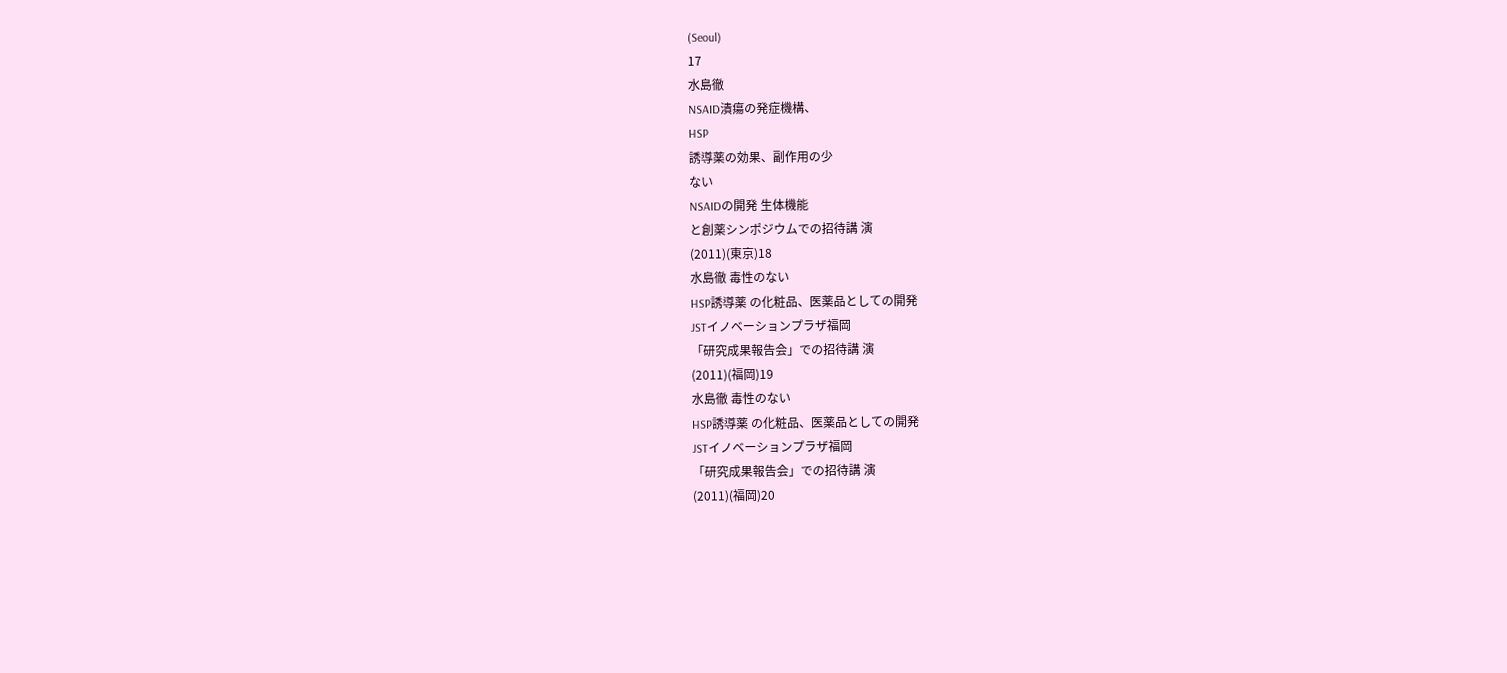(Seoul)
17
水島徹
NSAID潰瘍の発症機構、
HSP
誘導薬の効果、副作用の少
ない
NSAIDの開発 生体機能
と創薬シンポジウムでの招待講 演
(2011)(東京)18
水島徹 毒性のない
HSP誘導薬 の化粧品、医薬品としての開発
JSTイノベーションプラザ福岡
「研究成果報告会」での招待講 演
(2011)(福岡)19
水島徹 毒性のない
HSP誘導薬 の化粧品、医薬品としての開発
JSTイノベーションプラザ福岡
「研究成果報告会」での招待講 演
(2011)(福岡)20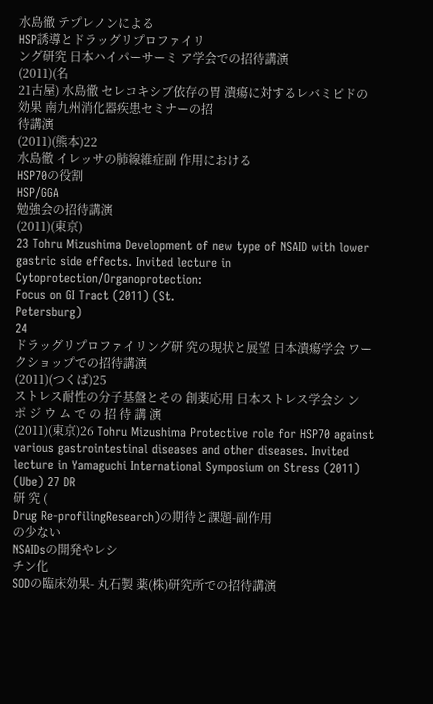水島徹 テプレノンによる
HSP誘導とドラッグリプロファイリ
ング研究 日本ハイパーサーミ ア学会での招待講演
(2011)(名
21古屋) 水島徹 セレコキシブ依存の胃 潰瘍に対するレバミピドの効果 南九州消化器疾患セミナーの招
待講演
(2011)(熊本)22
水島徹 イレッサの肺線維症副 作用における
HSP70の役割
HSP/GGA
勉強会の招待講演
(2011)(東京)
23 Tohru Mizushima Development of new type of NSAID with lower gastric side effects. Invited lecture in Cytoprotection/Organoprotection:
Focus on GI Tract (2011) (St.
Petersburg)
24
ドラッグリプロファイリング研 究の現状と展望 日本潰瘍学会 ワークショップでの招待講演
(2011)(つくば)25
ストレス耐性の分子基盤とその 創薬応用 日本ストレス学会シ ン ポ ジ ウ ム で の 招 待 講 演
(2011)(東京)26 Tohru Mizushima Protective role for HSP70 against various gastrointestinal diseases and other diseases. Invited lecture in Yamaguchi International Symposium on Stress (2011) (Ube) 27 DR
研 究 (
Drug Re-profilingResearch)の期待と課題-副作用
の少ない
NSAIDsの開発やレシ
チン化
SODの臨床効果- 丸石製 薬(株)研究所での招待講演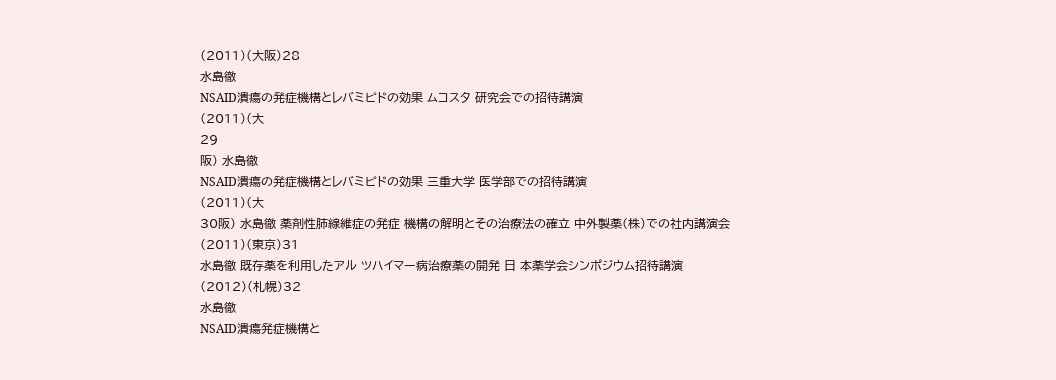(2011)(大阪)28
水島徹
NSAID潰瘍の発症機構とレバミピドの効果 ムコスタ 研究会での招待講演
(2011)(大
29
阪) 水島徹
NSAID潰瘍の発症機構とレバミピドの効果 三重大学 医学部での招待講演
(2011)(大
30阪) 水島徹 薬剤性肺線維症の発症 機構の解明とその治療法の確立 中外製薬(株)での社内講演会
(2011)(東京)31
水島徹 既存薬を利用したアル ツハイマー病治療薬の開発 日 本薬学会シンポジウム招待講演
(2012)(札幌)32
水島徹
NSAID潰瘍発症機構と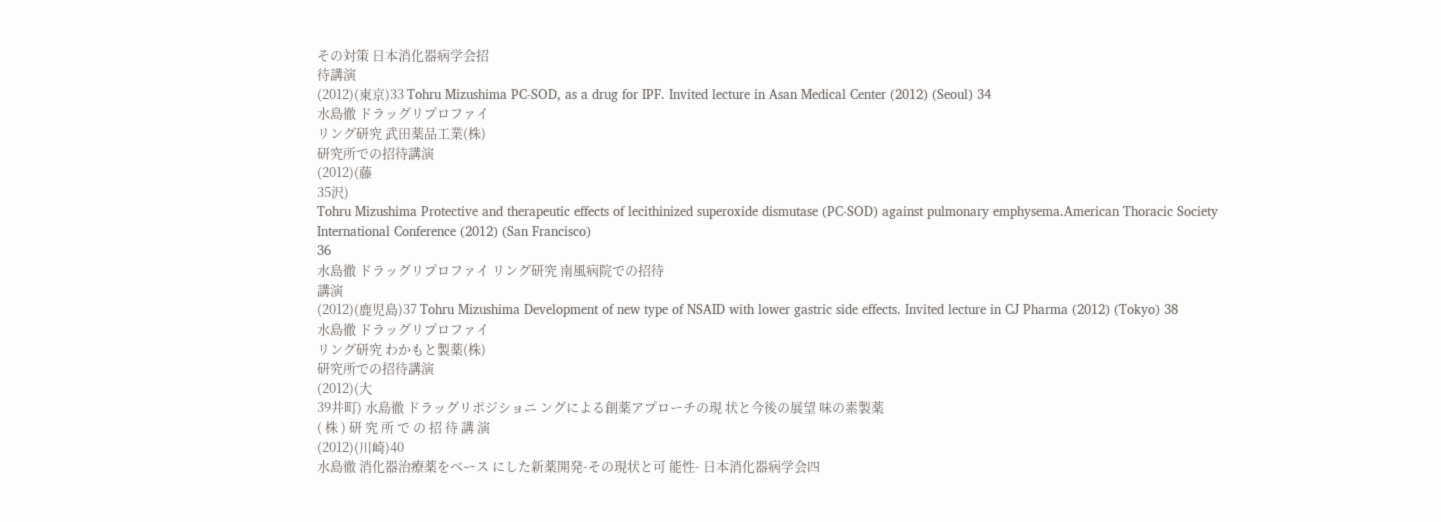その対策 日本消化器病学会招
待講演
(2012)(東京)33 Tohru Mizushima PC-SOD, as a drug for IPF. Invited lecture in Asan Medical Center (2012) (Seoul) 34
水島徹 ドラッグリプロファイ
リング研究 武田薬品工業(株)
研究所での招待講演
(2012)(藤
35沢)
Tohru Mizushima Protective and therapeutic effects of lecithinized superoxide dismutase (PC-SOD) against pulmonary emphysema.American Thoracic Society International Conference (2012) (San Francisco)
36
水島徹 ドラッグリプロファイ リング研究 南風病院での招待
講演
(2012)(鹿児島)37 Tohru Mizushima Development of new type of NSAID with lower gastric side effects. Invited lecture in CJ Pharma (2012) (Tokyo) 38
水島徹 ドラッグリプロファイ
リング研究 わかもと製薬(株)
研究所での招待講演
(2012)(大
39井町) 水島徹 ドラッグリポジショニ ングによる創薬アプローチの現 状と今後の展望 味の素製薬
( 株 ) 研 究 所 で の 招 待 講 演
(2012)(川崎)40
水島徹 消化器治療薬をベース にした新薬開発-その現状と可 能性- 日本消化器病学会四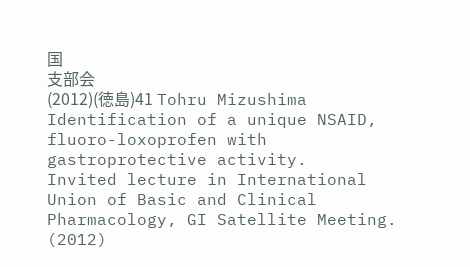国
支部会
(2012)(徳島)41 Tohru Mizushima Identification of a unique NSAID, fluoro-loxoprofen with gastroprotective activity.
Invited lecture in International Union of Basic and Clinical Pharmacology, GI Satellite Meeting. (2012)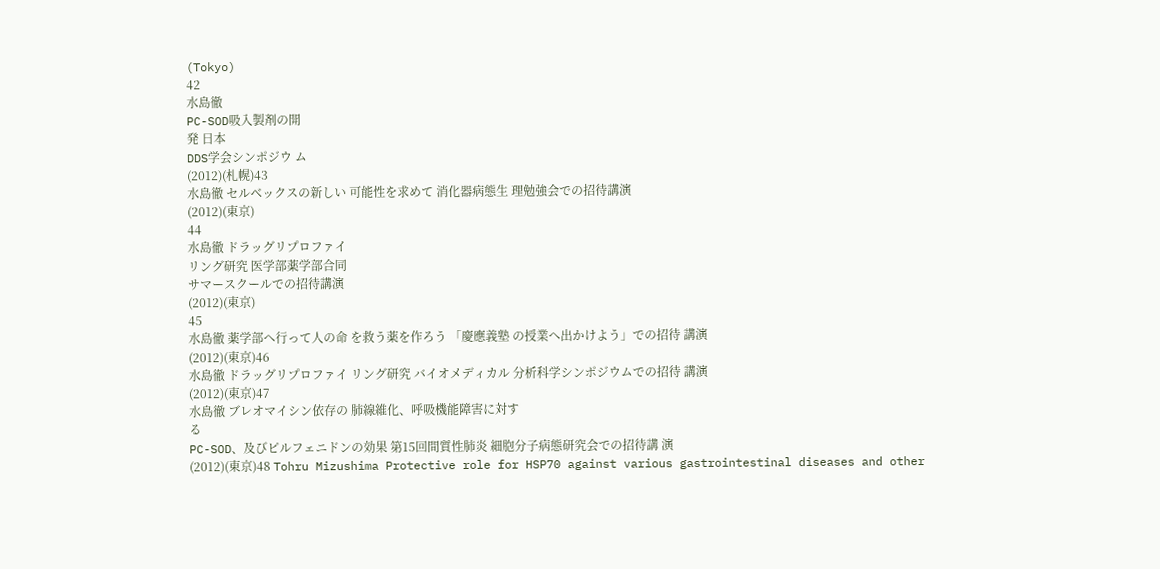(Tokyo)
42
水島徹
PC-SOD吸入製剤の開
発 日本
DDS学会シンポジウ ム
(2012)(札幌)43
水島徹 セルベックスの新しい 可能性を求めて 消化器病態生 理勉強会での招待講演
(2012)(東京)
44
水島徹 ドラッグリプロファイ
リング研究 医学部薬学部合同
サマースクールでの招待講演
(2012)(東京)
45
水島徹 薬学部へ行って人の命 を救う薬を作ろう 「慶應義塾 の授業へ出かけよう」での招待 講演
(2012)(東京)46
水島徹 ドラッグリプロファイ リング研究 バイオメディカル 分析科学シンポジウムでの招待 講演
(2012)(東京)47
水島徹 ブレオマイシン依存の 肺線維化、呼吸機能障害に対す
る
PC-SOD、及びピルフェニドンの効果 第15回間質性肺炎 細胞分子病態研究会での招待講 演
(2012)(東京)48 Tohru Mizushima Protective role for HSP70 against various gastrointestinal diseases and other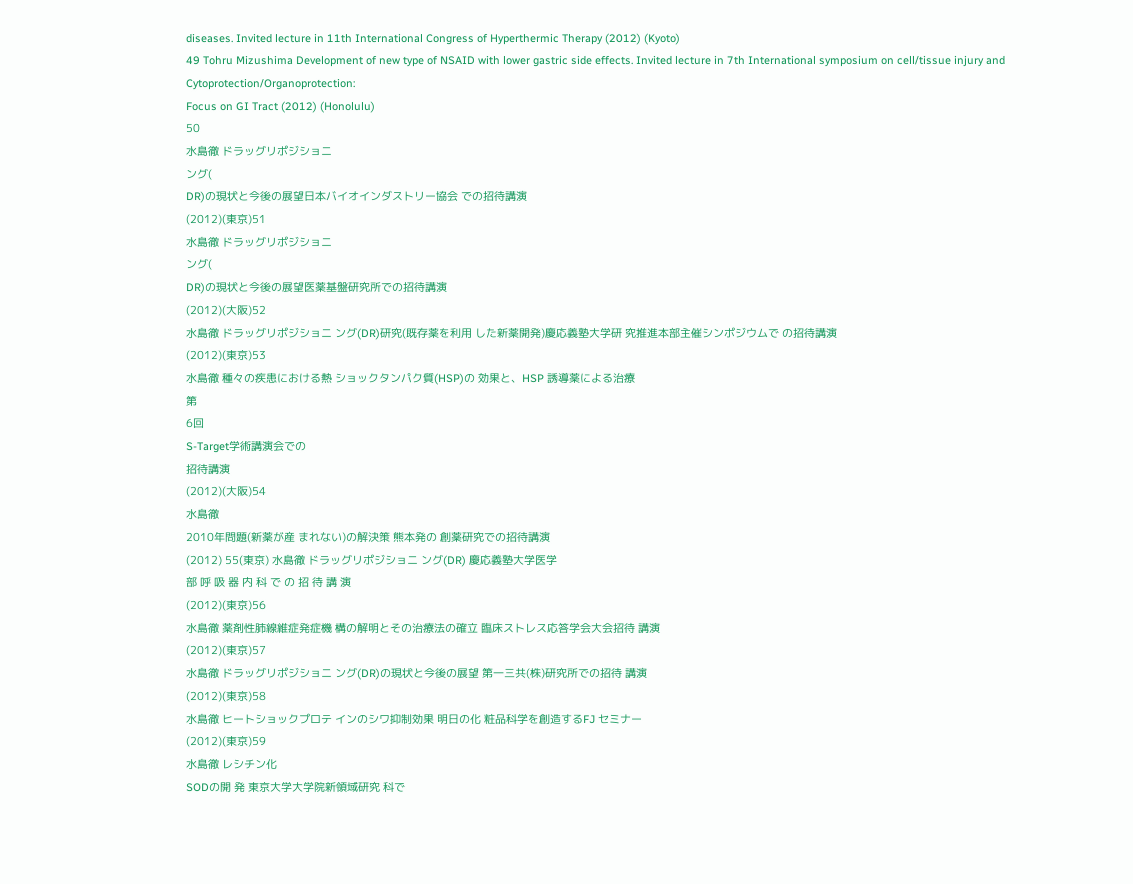diseases. Invited lecture in 11th International Congress of Hyperthermic Therapy (2012) (Kyoto)
49 Tohru Mizushima Development of new type of NSAID with lower gastric side effects. Invited lecture in 7th International symposium on cell/tissue injury and Cytoprotection/Organoprotection:
Focus on GI Tract (2012) (Honolulu)
50
水島徹 ドラッグリポジショニ
ング(
DR)の現状と今後の展望日本バイオインダストリー協会 での招待講演
(2012)(東京)51
水島徹 ドラッグリポジショニ
ング(
DR)の現状と今後の展望医薬基盤研究所での招待講演
(2012)(大阪)52
水島徹 ドラッグリポジショニ ング(DR)研究(既存薬を利用 した新薬開発)慶応義塾大学研 究推進本部主催シンポジウムで の招待講演
(2012)(東京)53
水島徹 種々の疾患における熱 ショックタンパク質(HSP)の 効果と、HSP 誘導薬による治療
第
6回
S-Target学術講演会での
招待講演
(2012)(大阪)54
水島徹
2010年問題(新薬が産 まれない)の解決策 熊本発の 創薬研究での招待講演
(2012) 55(東京) 水島徹 ドラッグリポジショニ ング(DR) 慶応義塾大学医学
部 呼 吸 器 内 科 で の 招 待 講 演
(2012)(東京)56
水島徹 薬剤性肺線維症発症機 構の解明とその治療法の確立 臨床ストレス応答学会大会招待 講演
(2012)(東京)57
水島徹 ドラッグリポジショニ ング(DR)の現状と今後の展望 第一三共(株)研究所での招待 講演
(2012)(東京)58
水島徹 ヒートショックプロテ インのシワ抑制効果 明日の化 粧品科学を創造するFJ セミナー
(2012)(東京)59
水島徹 レシチン化
SODの開 発 東京大学大学院新領域研究 科で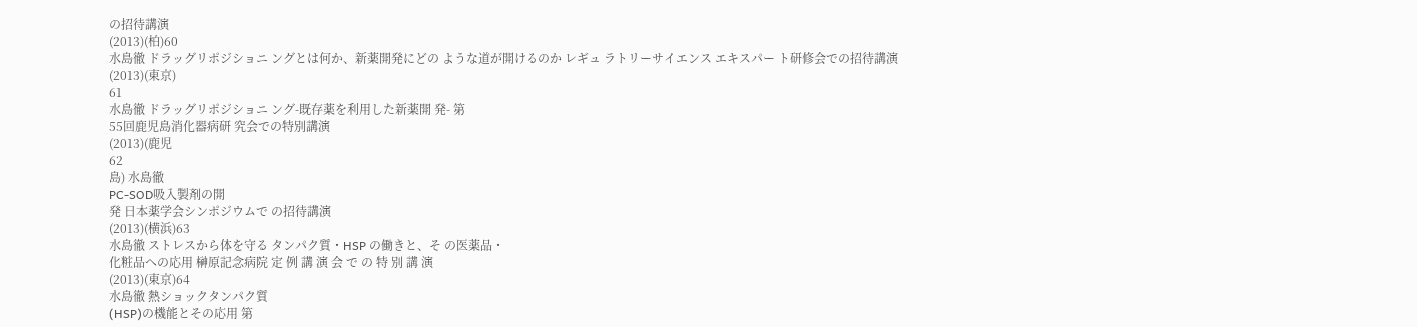の招待講演
(2013)(柏)60
水島徹 ドラッグリポジショニ ングとは何か、新薬開発にどの ような道が開けるのか レギュ ラトリーサイエンス エキスパー ト研修会での招待講演
(2013)(東京)
61
水島徹 ドラッグリポジショニ ング-既存薬を利用した新薬開 発- 第
55回鹿児島消化器病研 究会での特別講演
(2013)(鹿児
62
島) 水島徹
PC-SOD吸入製剤の開
発 日本薬学会シンポジウムで の招待講演
(2013)(横浜)63
水島徹 ストレスから体を守る タンパク質・HSP の働きと、そ の医薬品・
化粧品への応用 榊原記念病院 定 例 講 演 会 で の 特 別 講 演
(2013)(東京)64
水島徹 熱ショックタンパク質
(HSP)の機能とその応用 第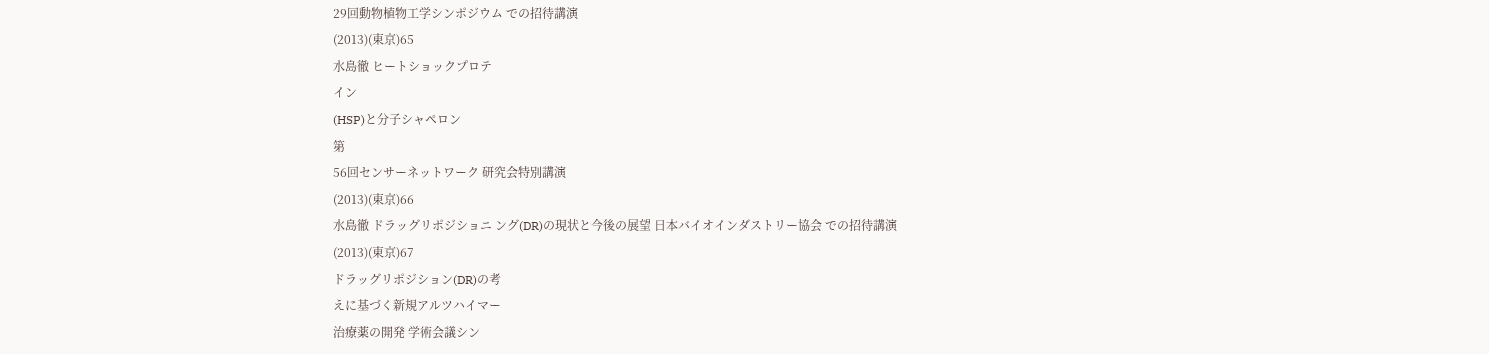29回動物植物工学シンポジウム での招待講演
(2013)(東京)65
水島徹 ヒートショックプロテ
イン
(HSP)と分子シャペロン
第
56回センサーネットワーク 研究会特別講演
(2013)(東京)66
水島徹 ドラッグリポジショニ ング(DR)の現状と今後の展望 日本バイオインダストリー協会 での招待講演
(2013)(東京)67
ドラッグリポジション(DR)の考
えに基づく新規アルツハイマー
治療薬の開発 学術会議シン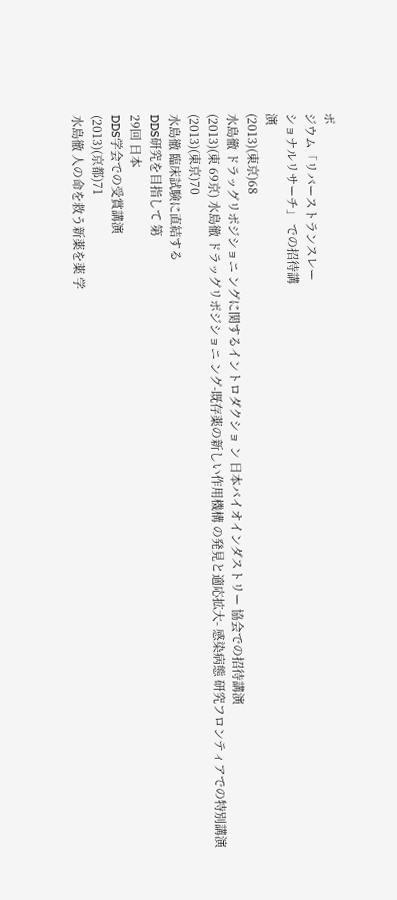ポ
ジウム「リバーストランスレー
ショナルリサーチ」 での招待講
演
(2013)(東京)68
水島徹 ドラッグリポジショニ ングに関するイントロダクショ ン 日本バイオインダストリー 協会での招待講演
(2013)(東 69京) 水島徹 ドラッグリポジショニ ング-既存薬の新しい作用機構 の発見と適応拡大- 感染病態 研究フロンティアでの特別講演
(2013)(東京)70
水島徹 臨床試験に直結する
DDS研究を目指して 第
29回 日本
DDS学会での受賞講演
(2013)(京都)71
水島徹 人の命を救う新薬を薬 学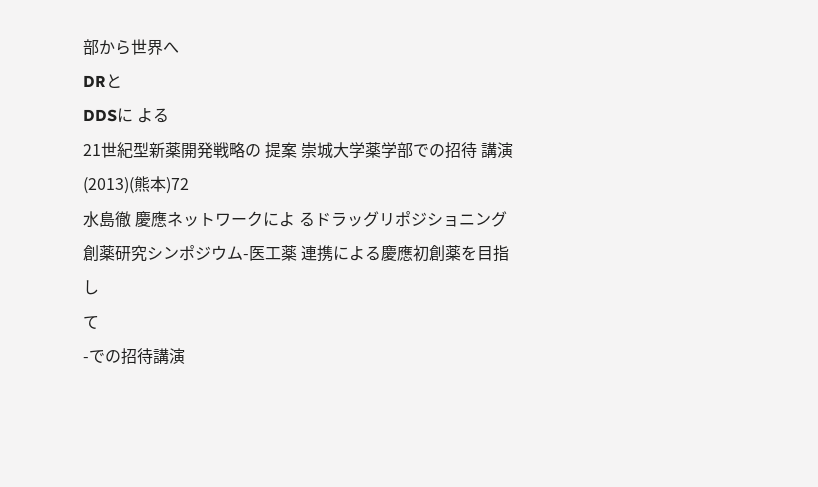部から世界へ
DRと
DDSに よる
21世紀型新薬開発戦略の 提案 崇城大学薬学部での招待 講演
(2013)(熊本)72
水島徹 慶應ネットワークによ るドラッグリポジショニング 創薬研究シンポジウム-医工薬 連携による慶應初創薬を目指し
て
-での招待講演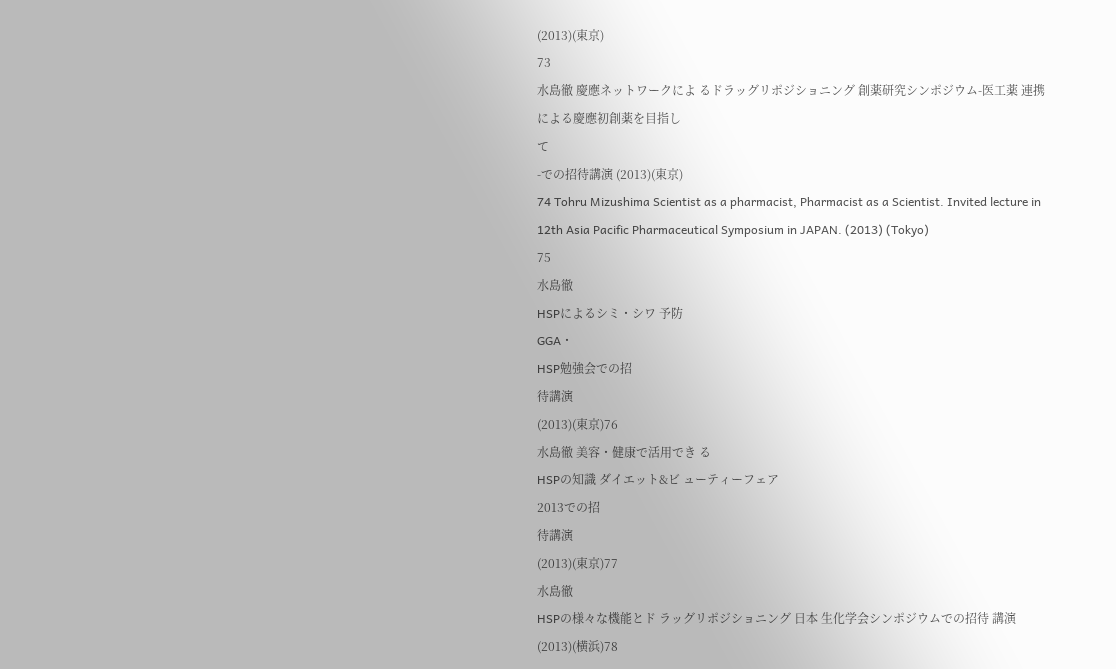(2013)(東京)
73
水島徹 慶應ネットワークによ るドラッグリポジショニング 創薬研究シンポジウム-医工薬 連携による慶應初創薬を目指し
て
-での招待講演 (2013)(東京)
74 Tohru Mizushima Scientist as a pharmacist, Pharmacist as a Scientist. Invited lecture in 12th Asia Pacific Pharmaceutical Symposium in JAPAN. (2013) (Tokyo)
75
水島徹
HSPによるシミ・シワ 予防
GGA・
HSP勉強会での招
待講演
(2013)(東京)76
水島徹 美容・健康で活用でき る
HSPの知識 ダイエット&ビ ューティーフェア
2013での招
待講演
(2013)(東京)77
水島徹
HSPの様々な機能とド ラッグリポジショニング 日本 生化学会シンポジウムでの招待 講演
(2013)(横浜)78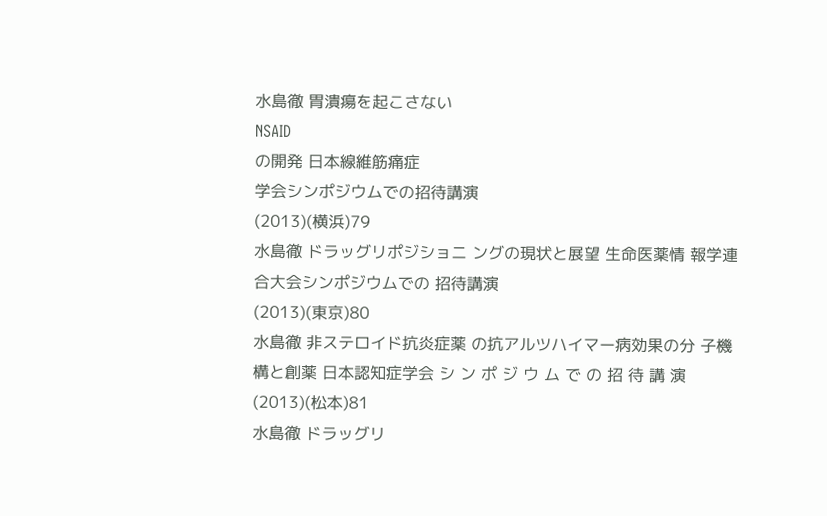水島徹 胃潰瘍を起こさない
NSAID
の開発 日本線維筋痛症
学会シンポジウムでの招待講演
(2013)(横浜)79
水島徹 ドラッグリポジショニ ングの現状と展望 生命医薬情 報学連合大会シンポジウムでの 招待講演
(2013)(東京)80
水島徹 非ステロイド抗炎症薬 の抗アルツハイマー病効果の分 子機構と創薬 日本認知症学会 シ ン ポ ジ ウ ム で の 招 待 講 演
(2013)(松本)81
水島徹 ドラッグリ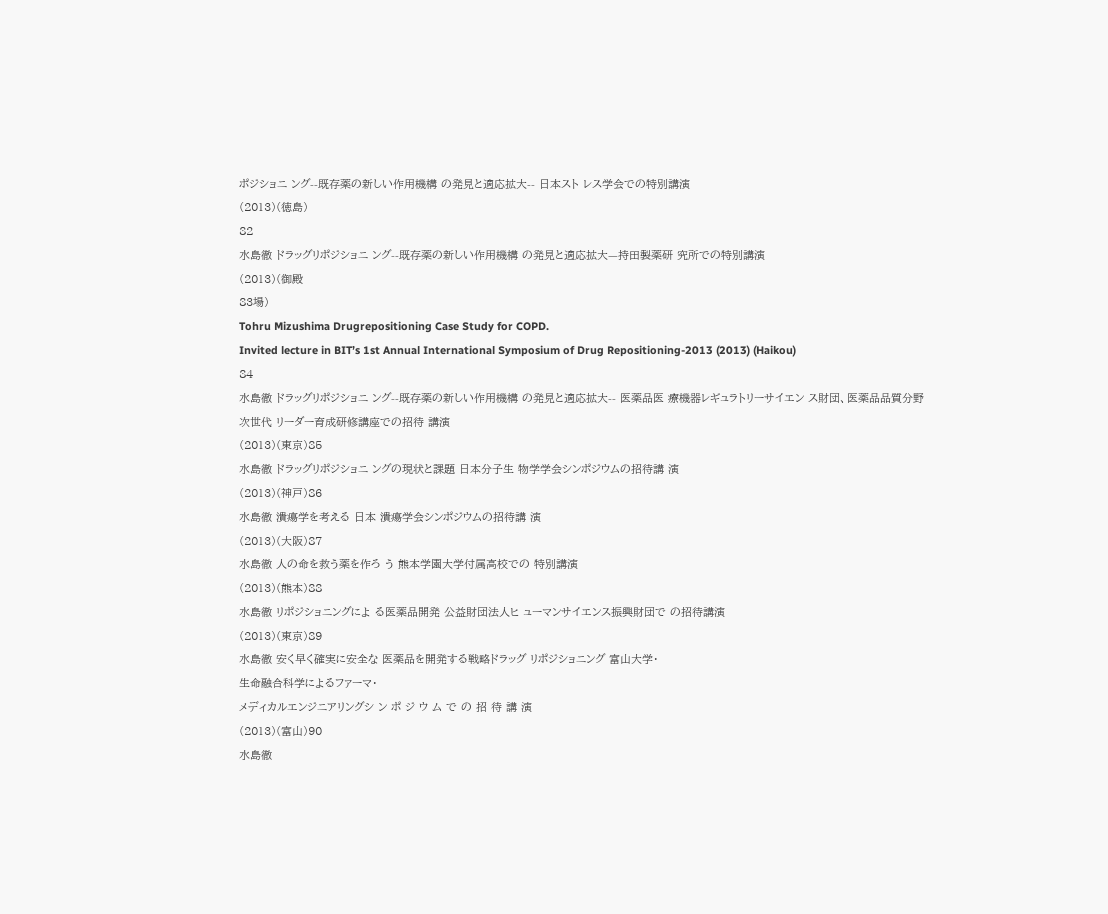ポジショニ ング--既存薬の新しい作用機構 の発見と適応拡大-- 日本スト レス学会での特別講演
(2013)(徳島)
82
水島徹 ドラッグリポジショニ ング--既存薬の新しい作用機構 の発見と適応拡大—持田製薬研 究所での特別講演
(2013)(御殿
83場)
Tohru Mizushima Drugrepositioning Case Study for COPD.
Invited lecture in BIT’s 1st Annual International Symposium of Drug Repositioning-2013 (2013) (Haikou)
84
水島徹 ドラッグリポジショニ ング--既存薬の新しい作用機構 の発見と適応拡大-- 医薬品医 療機器レギュラトリーサイエン ス財団、医薬品品質分野 次世代 リーダー育成研修講座での招待 講演
(2013)(東京)85
水島徹 ドラッグリポジショニ ングの現状と課題 日本分子生 物学学会シンポジウムの招待講 演
(2013)(神戸)86
水島徹 潰瘍学を考える 日本 潰瘍学会シンポジウムの招待講 演
(2013)(大阪)87
水島徹 人の命を救う薬を作ろ う 熊本学園大学付属高校での 特別講演
(2013)(熊本)88
水島徹 リポジショニングによ る医薬品開発 公益財団法人ヒ ューマンサイエンス振興財団で の招待講演
(2013)(東京)89
水島徹 安く早く確実に安全な 医薬品を開発する戦略ドラッグ リポジショニング 富山大学・
生命融合科学によるファーマ・
メディカルエンジニアリングシ ン ポ ジ ウ ム で の 招 待 講 演
(2013)(富山)90
水島徹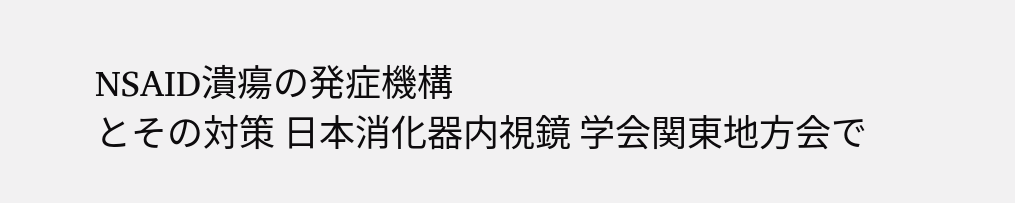NSAID潰瘍の発症機構
とその対策 日本消化器内視鏡 学会関東地方会で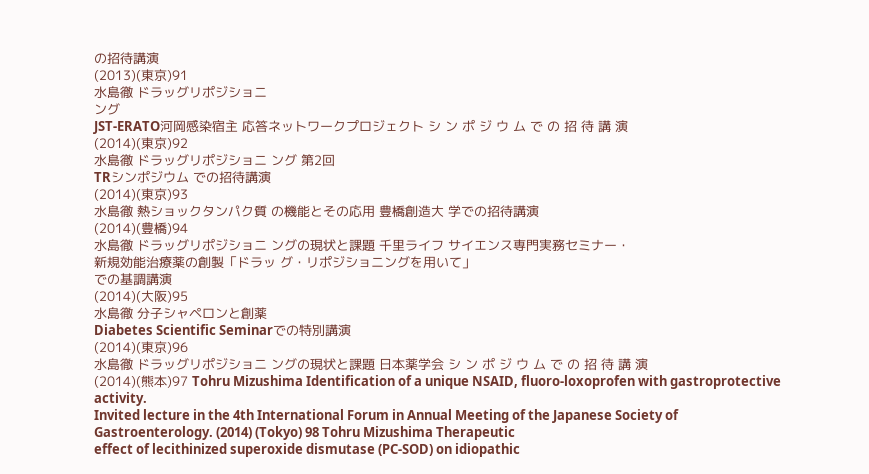の招待講演
(2013)(東京)91
水島徹 ドラッグリポジショニ
ング
JST-ERATO河岡感染宿主 応答ネットワークプロジェクト シ ン ポ ジ ウ ム で の 招 待 講 演
(2014)(東京)92
水島徹 ドラッグリポジショニ ング 第2回
TRシンポジウム での招待講演
(2014)(東京)93
水島徹 熱ショックタンパク質 の機能とその応用 豊橋創造大 学での招待講演
(2014)(豊橋)94
水島徹 ドラッグリポジショニ ングの現状と課題 千里ライフ サイエンス専門実務セミナー・
新規効能治療薬の創製「ドラッ グ・リポジショニングを用いて」
での基調講演
(2014)(大阪)95
水島徹 分子シャペロンと創薬
Diabetes Scientific Seminarでの特別講演
(2014)(東京)96
水島徹 ドラッグリポジショニ ングの現状と課題 日本薬学会 シ ン ポ ジ ウ ム で の 招 待 講 演
(2014)(熊本)97 Tohru Mizushima Identification of a unique NSAID, fluoro-loxoprofen with gastroprotective activity.
Invited lecture in the 4th International Forum in Annual Meeting of the Japanese Society of Gastroenterology. (2014) (Tokyo) 98 Tohru Mizushima Therapeutic
effect of lecithinized superoxide dismutase (PC-SOD) on idiopathic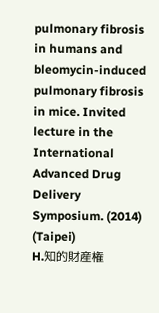pulmonary fibrosis in humans and bleomycin-induced pulmonary fibrosis in mice. Invited lecture in the International Advanced Drug Delivery Symposium. (2014) (Taipei)
H.知的財産権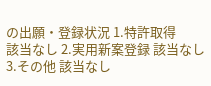の出願・登録状況 1.特許取得
該当なし 2.実用新案登録 該当なし 3.その他 該当なし